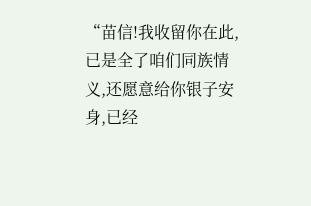“苗信!我收留你在此,已是全了咱们同族情义,还愿意给你银子安身,已经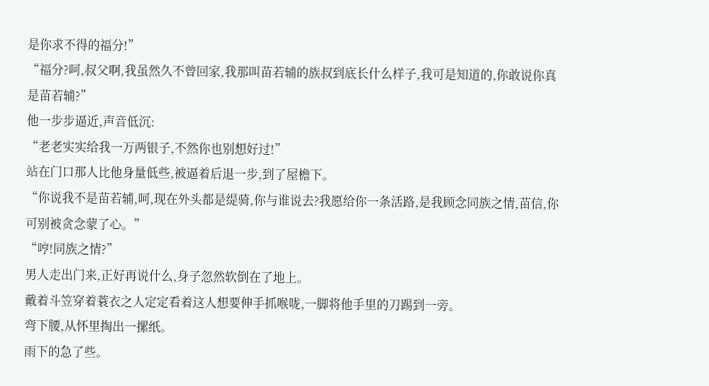是你求不得的福分!”
“福分?呵,叔父啊,我虽然久不曾回家,我那叫苗若辅的族叔到底长什么样子,我可是知道的,你敢说你真是苗若辅?”
他一步步逼近,声音低沉:
“老老实实给我一万两银子,不然你也别想好过!”
站在门口那人比他身量低些,被逼着后退一步,到了屋檐下。
“你说我不是苗若辅,呵,现在外头都是缇骑,你与谁说去?我愿给你一条活路,是我顾念同族之情,苗信,你可别被贪念蒙了心。”
“哼!同族之情?”
男人走出门来,正好再说什么,身子忽然软倒在了地上。
戴着斗笠穿着蓑衣之人定定看着这人想要伸手抓喉咙,一脚将他手里的刀踢到一旁。
弯下腰,从怀里掏出一摞纸。
雨下的急了些。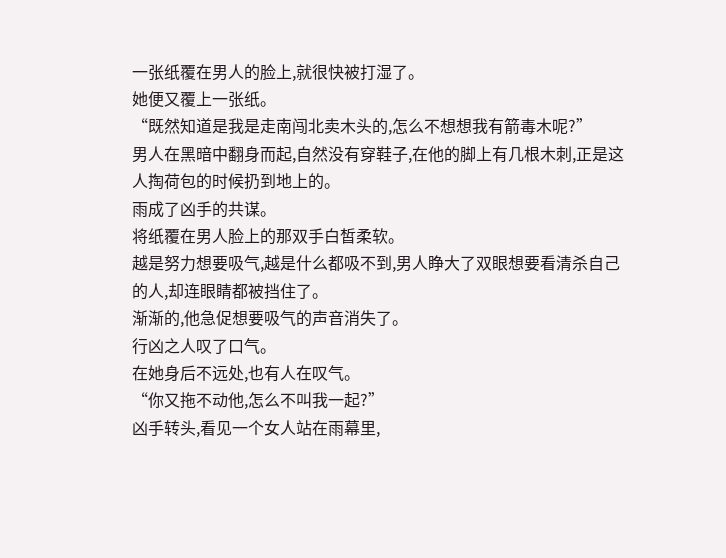一张纸覆在男人的脸上,就很快被打湿了。
她便又覆上一张纸。
“既然知道是我是走南闯北卖木头的,怎么不想想我有箭毒木呢?”
男人在黑暗中翻身而起,自然没有穿鞋子,在他的脚上有几根木刺,正是这人掏荷包的时候扔到地上的。
雨成了凶手的共谋。
将纸覆在男人脸上的那双手白皙柔软。
越是努力想要吸气,越是什么都吸不到,男人睁大了双眼想要看清杀自己的人,却连眼睛都被挡住了。
渐渐的,他急促想要吸气的声音消失了。
行凶之人叹了口气。
在她身后不远处,也有人在叹气。
“你又拖不动他,怎么不叫我一起?”
凶手转头,看见一个女人站在雨幕里,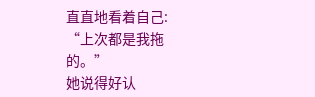直直地看着自己:
“上次都是我拖的。”
她说得好认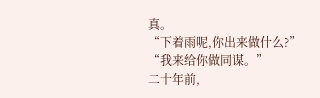真。
“下着雨呢,你出来做什么?”
“我来给你做同谋。”
二十年前,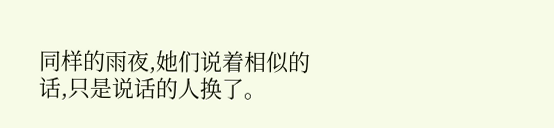同样的雨夜,她们说着相似的话,只是说话的人换了。